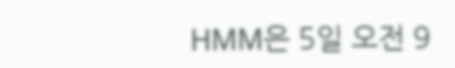HMM은 5일 오전 9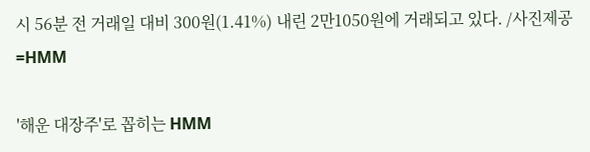시 56분 전 거래일 대비 300원(1.41%) 내린 2만1050원에 거래되고 있다. /사진제공=HMM

'해운 대장주'로 꼽히는 HMM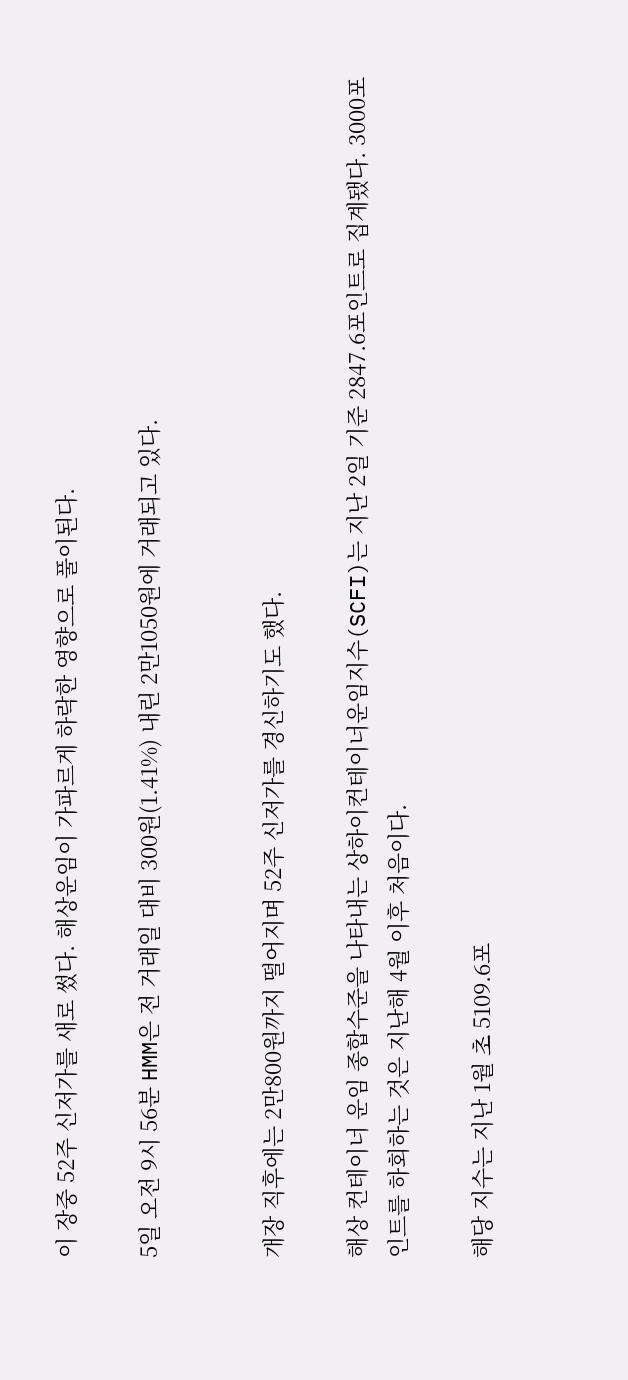이 장중 52주 신저가를 새로 썼다. 해상운임이 가파르게 하락한 영향으로 풀이된다.

5일 오전 9시 56분 HMM은 전 거래일 대비 300원(1.41%) 내린 2만1050원에 거래되고 있다.


개장 직후에는 2만800원까지 떨어지며 52주 신저가를 경신하기도 했다.

해상 컨테이너 운임 종합수준을 나타내는 상하이컨테이너운임지수(SCFI)는 지난 2일 기준 2847.6포인트로 집계됐다. 3000포인트를 하회하는 것은 지난해 4월 이후 처음이다.

해당 지수는 지난 1월 초 5109.6포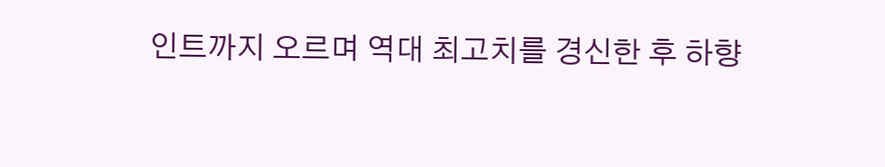인트까지 오르며 역대 최고치를 경신한 후 하향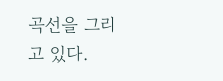곡선을 그리고 있다.